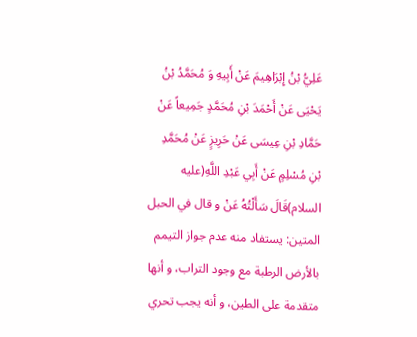عَلِيُّ بْنُ إِبْرَاهِيمَ عَنْ أَبِيهِ وَ مُحَمَّدُ بْنُ يَحْيَى عَنْ أَحْمَدَ بْنِ مُحَمَّدٍ جَمِيعاً عَنْ حَمَّادِ بْنِ عِيسَى عَنْ حَرِيزٍ عَنْ مُحَمَّدِ بْنِ مُسْلِمٍ عَنْ أَبِي عَبْدِ اللَّهِ(عليه السلام)قَالَ سَأَلْتُهُ عَنْ و قال في الحبل المتين: يستفاد منه عدم جواز التيمم بالأرض الرطبة مع وجود التراب، و أنها متقدمة على الطين، و أنه يجب تحري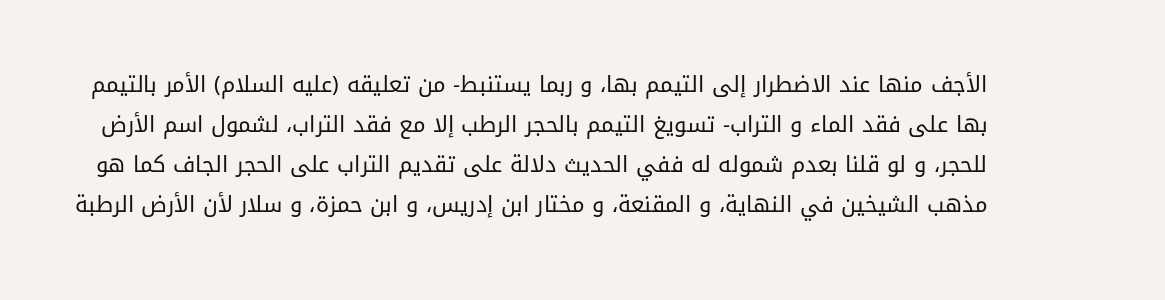الأجف منها عند الاضطرار إلى التيمم بها، و ربما يستنبط- من تعليقه (عليه السلام) الأمر بالتيمم بها على فقد الماء و التراب- تسويغ التيمم بالحجر الرطب إلا مع فقد التراب، لشمول اسم الأرض للحجر، و لو قلنا بعدم شموله له ففي الحديث دلالة على تقديم التراب على الحجر الجاف كما هو مذهب الشيخين في النهاية، و المقنعة، و مختار ابن إدريس، و ابن حمزة، و سلار لأن الأرض الرطبة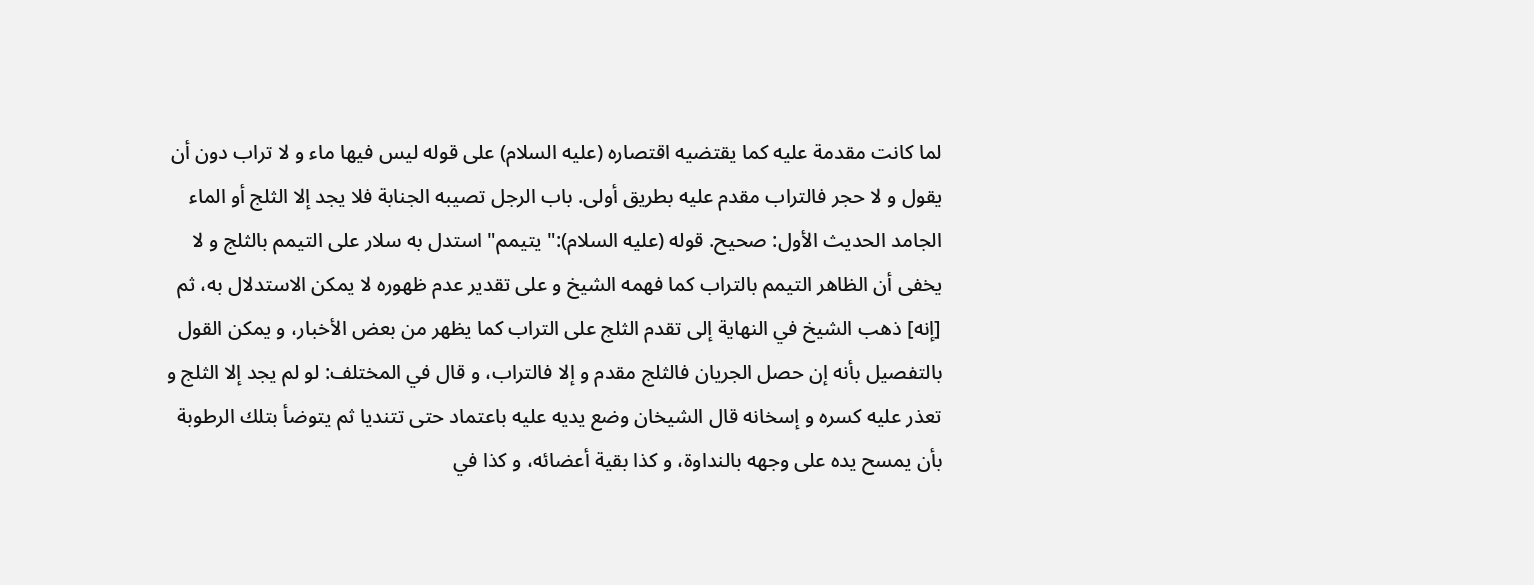لما كانت مقدمة عليه كما يقتضيه اقتصاره (عليه السلام) على قوله ليس فيها ماء و لا تراب دون أن يقول و لا حجر فالتراب مقدم عليه بطريق أولى. باب الرجل تصيبه الجنابة فلا يجد إلا الثلج أو الماء الجامد الحديث الأول: صحيح. قوله (عليه السلام):" يتيمم" استدل به سلار على التيمم بالثلج و لا يخفى أن الظاهر التيمم بالتراب كما فهمه الشيخ و على تقدير عدم ظهوره لا يمكن الاستدلال به، ثم [إنه] ذهب الشيخ في النهاية إلى تقدم الثلج على التراب كما يظهر من بعض الأخبار، و يمكن القول بالتفصيل بأنه إن حصل الجريان فالثلج مقدم و إلا فالتراب، و قال في المختلف: لو لم يجد إلا الثلج و تعذر عليه كسره و إسخانه قال الشيخان وضع يديه عليه باعتماد حتى تتنديا ثم يتوضأ بتلك الرطوبة بأن يمسح يده على وجهه بالنداوة، و كذا بقية أعضائه، و كذا في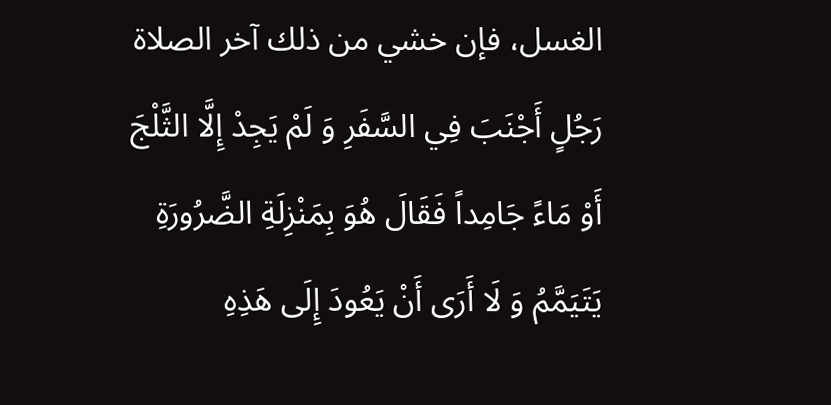الغسل، فإن خشي من ذلك آخر الصلاة رَجُلٍ أَجْنَبَ فِي السَّفَرِ وَ لَمْ يَجِدْ إِلَّا الثَّلْجَ أَوْ مَاءً جَامِداً فَقَالَ هُوَ بِمَنْزِلَةِ الضَّرُورَةِ يَتَيَمَّمُ وَ لَا أَرَى أَنْ يَعُودَ إِلَى هَذِهِ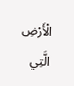الْأَرْضِ الَّتِي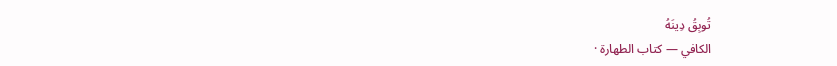تُوبِقُ دِينَهُ
الكافي — كتاب الطهارة ·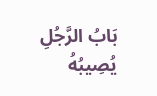بَابُ الرَّجُلِ يُصِيبُهُ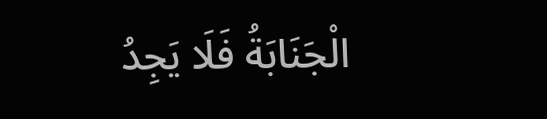الْجَنَابَةُ فَلَا يَجِدُ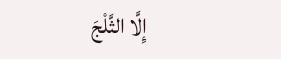إِلَّا الثَّلْجَ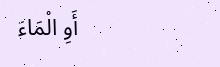أَوِ الْمَاءَ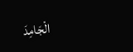الْجَامِدَ